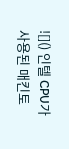![]() 인텔 CPU가 사용된 매킨토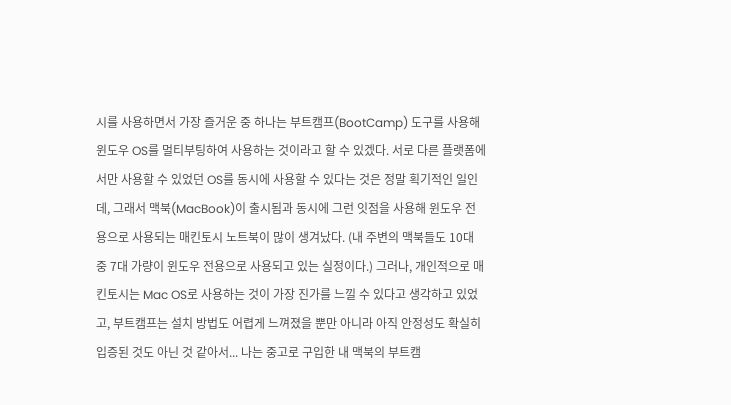시를 사용하면서 가장 즐거운 중 하나는 부트캠프(BootCamp) 도구를 사용해 윈도우 OS를 멀티부팅하여 사용하는 것이라고 할 수 있겠다. 서로 다른 플랫폼에서만 사용할 수 있었던 OS를 동시에 사용할 수 있다는 것은 정말 획기적인 일인데, 그래서 맥북(MacBook)이 출시됨과 동시에 그런 잇점을 사용해 윈도우 전용으로 사용되는 매킨토시 노트북이 많이 생겨났다. (내 주변의 맥북들도 10대 중 7대 가량이 윈도우 전용으로 사용되고 있는 실정이다.) 그러나, 개인적으로 매킨토시는 Mac OS로 사용하는 것이 가장 진가를 느낄 수 있다고 생각하고 있었고, 부트캠프는 설치 방법도 어렵게 느껴졌을 뿐만 아니라 아직 안정성도 확실히 입증된 것도 아닌 것 같아서... 나는 중고로 구입한 내 맥북의 부트캠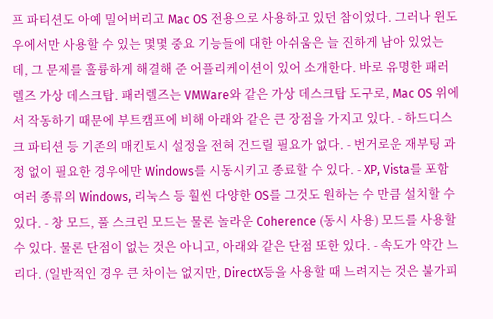프 파티션도 아예 밀어버리고 Mac OS 전용으로 사용하고 있던 참이었다. 그러나 윈도우에서만 사용할 수 있는 몇몇 중요 기능들에 대한 아쉬움은 늘 진하게 남아 있었는데, 그 문제를 훌륭하게 해결해 준 어플리케이션이 있어 소개한다. 바로 유명한 패러렐즈 가상 데스크탑. 패러렐즈는 VMWare와 같은 가상 데스크탑 도구로, Mac OS 위에서 작동하기 때문에 부트캠프에 비해 아래와 같은 큰 장점을 가지고 있다. - 하드디스크 파티션 등 기존의 매킨토시 설정을 전혀 건드릴 필요가 없다. - 번거로운 재부팅 과정 없이 필요한 경우에만 Windows를 시동시키고 종료할 수 있다. - XP, Vista를 포함 여러 종류의 Windows, 리눅스 등 훨씬 다양한 OS를 그것도 원하는 수 만큼 설치할 수 있다. - 창 모드, 풀 스크린 모드는 물론 놀라운 Coherence (동시 사용) 모드를 사용할 수 있다. 물론 단점이 없는 것은 아니고, 아래와 같은 단점 또한 있다. - 속도가 약간 느리다. (일반적인 경우 큰 차이는 없지만, DirectX등을 사용할 때 느려지는 것은 불가피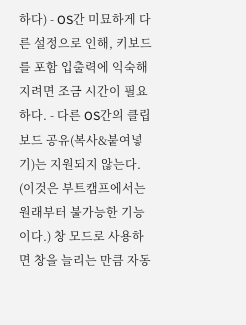하다) - OS간 미묘하게 다른 설정으로 인해, 키보드를 포함 입출력에 익숙해지려면 조금 시간이 필요하다. - 다른 OS간의 클립보드 공유(복사&붙여넣기)는 지원되지 않는다. (이것은 부트캠프에서는 원래부터 불가능한 기능이다.) 창 모드로 사용하면 창을 늘리는 만큼 자동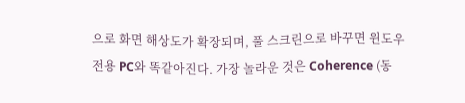으로 화면 해상도가 확장되며, 풀 스크린으로 바꾸면 윈도우 전용 PC와 똑같아진다. 가장 놀라운 것은 Coherence (동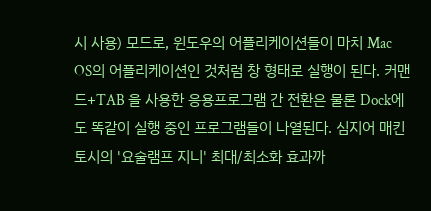시 사용) 모드로, 윈도우의 어플리케이션들이 마치 Mac OS의 어플리케이션인 것처럼 창 형태로 실행이 된다. 커맨드+TAB 을 사용한 응용프로그램 간 전환은 물론 Dock에도 똑같이 실행 중인 프로그램들이 나열된다. 심지어 매킨토시의 '요술램프 지니' 최대/최소화 효과까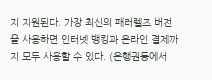지 지원된다. 가장 최신의 패러렐즈 버전을 사용하면 인터넷 뱅킹과 온라인 결제까지 모두 사용할 수 있다. (은행권등에서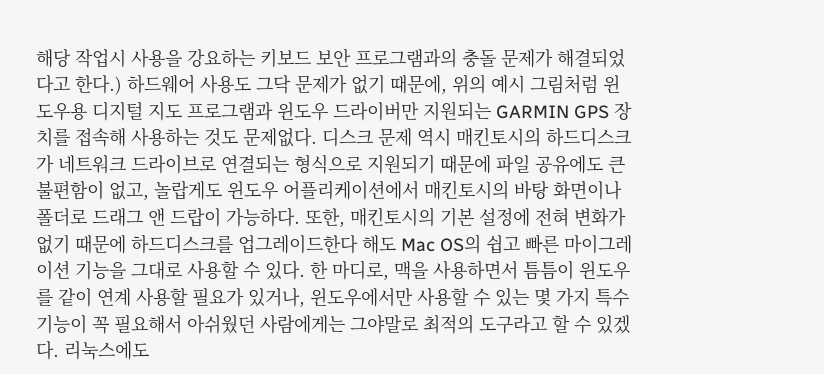해당 작업시 사용을 강요하는 키보드 보안 프로그램과의 충돌 문제가 해결되었다고 한다.) 하드웨어 사용도 그닥 문제가 없기 때문에, 위의 예시 그림처럼 윈도우용 디지털 지도 프로그램과 윈도우 드라이버만 지원되는 GARMIN GPS 장치를 접속해 사용하는 것도 문제없다. 디스크 문제 역시 매킨토시의 하드디스크가 네트워크 드라이브로 연결되는 형식으로 지원되기 때문에 파일 공유에도 큰 불편함이 없고, 놀랍게도 윈도우 어플리케이션에서 매킨토시의 바탕 화면이나 폴더로 드래그 앤 드랍이 가능하다. 또한, 매킨토시의 기본 설정에 전혀 변화가 없기 때문에 하드디스크를 업그레이드한다 해도 Mac OS의 쉽고 빠른 마이그레이션 기능을 그대로 사용할 수 있다. 한 마디로, 맥을 사용하면서 틈틈이 윈도우를 같이 연계 사용할 필요가 있거나, 윈도우에서만 사용할 수 있는 몇 가지 특수 기능이 꼭 필요해서 아쉬웠던 사람에게는 그야말로 최적의 도구라고 할 수 있겠다. 리눅스에도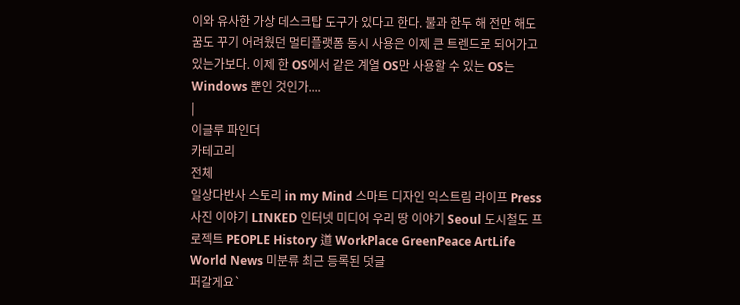이와 유사한 가상 데스크탑 도구가 있다고 한다. 불과 한두 해 전만 해도 꿈도 꾸기 어려웠던 멀티플랫폼 동시 사용은 이제 큰 트렌드로 되어가고 있는가보다. 이제 한 OS에서 같은 계열 OS만 사용할 수 있는 OS는 Windows 뿐인 것인가....
|
이글루 파인더
카테고리
전체
일상다반사 스토리 in my Mind 스마트 디자인 익스트림 라이프 Press 사진 이야기 LINKED 인터넷 미디어 우리 땅 이야기 Seoul 도시철도 프로젝트 PEOPLE History 道 WorkPlace GreenPeace ArtLife World News 미분류 최근 등록된 덧글
퍼갈게요`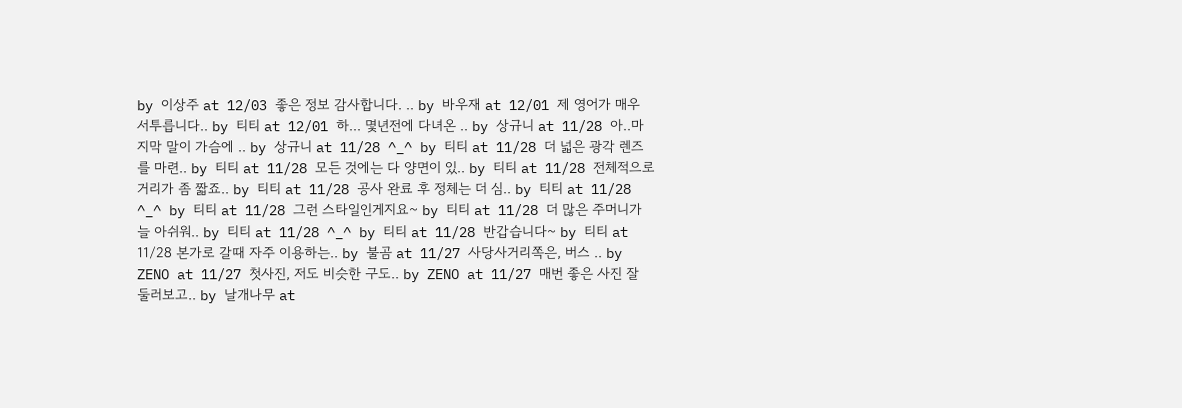by 이상주 at 12/03 좋은 정보 감사합니다. .. by 바우재 at 12/01 제 영어가 매우 서투릅니다.. by 티티 at 12/01 하... 몇년전에 다녀온 .. by 상규니 at 11/28 아..마지막 말이 가슴에 .. by 상규니 at 11/28 ^_^ by 티티 at 11/28 더 넓은 광각 렌즈를 마련.. by 티티 at 11/28 모든 것에는 다 양면이 있.. by 티티 at 11/28 전체적으로 거리가 좀 짧죠.. by 티티 at 11/28 공사 완료 후 정체는 더 심.. by 티티 at 11/28 ^_^ by 티티 at 11/28 그런 스타일인게지요~ by 티티 at 11/28 더 많은 주머니가 늘 아쉬워.. by 티티 at 11/28 ^_^ by 티티 at 11/28 반갑습니다~ by 티티 at 11/28 본가로 갈때 자주 이용하는.. by 불곰 at 11/27 사당사거리쪽은, 버스 .. by ZENO at 11/27 첫사진, 저도 비슷한 구도.. by ZENO at 11/27 매번 좋은 사진 잘 둘러보고.. by 날개나무 at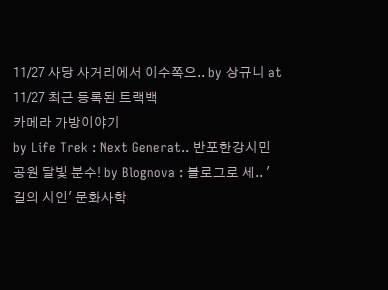11/27 사당 사거리에서 이수쪽으.. by 상규니 at 11/27 최근 등록된 트랙백
카메라 가방이야기
by Life Trek : Next Generat.. 반포한강시민공원 달빛 분수! by Blognova : 블로그로 세.. '길의 시인' 문화사학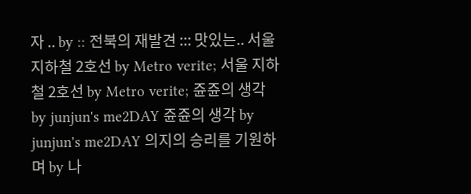자 .. by :: 전북의 재발견 ::: 맛있는.. 서울 지하철 2호선 by Metro verite; 서울 지하철 2호선 by Metro verite; 쥰쥰의 생각 by junjun's me2DAY 쥰쥰의 생각 by junjun's me2DAY 의지의 승리를 기원하며 by 나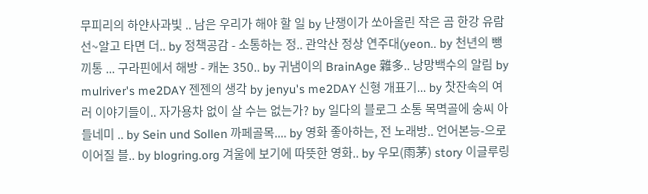무피리의 하얀사과빛 .. 남은 우리가 해야 할 일 by 난쟁이가 쏘아올린 작은 곰 한강 유람선~알고 타면 더.. by 정책공감 - 소통하는 정.. 관악산 정상 연주대(yeon.. by 천년의 뺑끼통 ... 구라핀에서 해방 - 캐논 350.. by 귀냄이의 BrainAge 雜多.. 낭망백수의 알림 by mulriver's me2DAY 젠젠의 생각 by jenyu's me2DAY 신형 개표기... by 찻잔속의 여러 이야기들이.. 자가용차 없이 살 수는 없는가? by 일다의 블로그 소통 목멱골에 숭씨 아들네미 .. by Sein und Sollen 까페골목.... by 영화 좋아하는, 전 노래방.. 언어본능-으로 이어질 블.. by blogring.org 겨울에 보기에 따뜻한 영화.. by 우모(雨茅) story 이글루링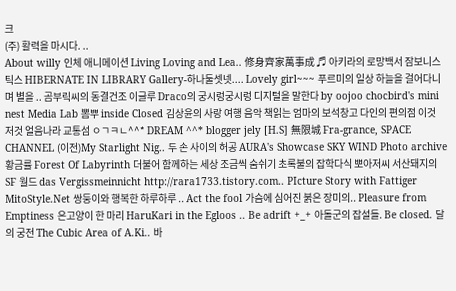크
(주) 활력을 마시다. ..
About willy 인체 애니메이션 Living Loving and Lea.. 修身齊家萬事成 ♬ 아키라의 로망백서 잠보니스틱스 HIBERNATE IN LIBRARY Gallery-하나둘셋넷.... Lovely girl~~~ 푸르미의 일상 하늘을 걸어다니며 별을 .. 곰부릭씨의 동결건조 이글루 Draco의 궁시렁궁시렁 디지털을 말한다 by oojoo chocbird's mini nest Media Lab 뽐뿌 inside Closed 김상윤의 사랑 여행 음악 책읽는 엄마의 보석창고 다인의 편의점 이것저것 얼음나라 교통섬 ㅇㄱㅋㄴ^^* DREAM ^^* blogger jely [H.S] 無限城 Fra-grance, SPACE CHANNEL (이전)My Starlight Nig.. 두 손 사이의 허공 AURA's Showcase SKY WIND Photo archive 황금률 Forest Of Labyrinth 더불어 함께하는 세상 조금씩 숨쉬기 초록불의 잡학다식 뽀아저씨 서산돼지의 SF 월드 das Vergissmeinnicht http://rara1733.tistory.com.. PIcture Story with Fattiger MitoStyle.Net 쌍둥이와 행복한 하루하루 .. Act the fool 가슴에 심어진 붉은 장미의.. Pleasure from Emptiness 은고양이 한 마리 HaruKari in the Egloos .. Be adrift +_+ 아돌군의 잡설들. Be closed. 달의 궁전 The Cubic Area of A.Ki.. 바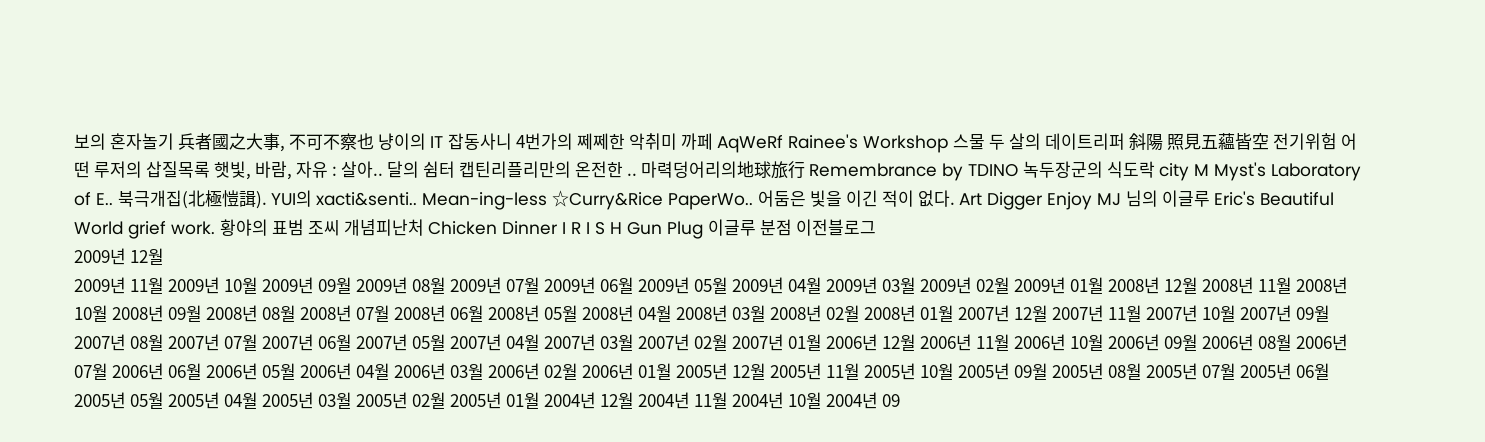보의 혼자놀기 兵者國之大事, 不可不察也 냥이의 IT 잡동사니 4번가의 쩨쩨한 악취미 까페 AqWeRf Rainee's Workshop 스물 두 살의 데이트리퍼 斜陽 照見五蘊皆空 전기위험 어떤 루저의 삽질목록 햇빛, 바람, 자유 : 살아.. 달의 쉼터 캡틴리플리만의 온전한 .. 마력덩어리의地球旅行 Remembrance by TDINO 녹두장군의 식도락 city M Myst's Laboratory of E.. 북극개집(北極愷諿). YUI의 xacti&senti.. Mean-ing-less ☆Curry&Rice PaperWo.. 어둠은 빛을 이긴 적이 없다. Art Digger Enjoy MJ 님의 이글루 Eric's Beautiful World grief work. 황야의 표범 조씨 개념피난처 Chicken Dinner I R I S H Gun Plug 이글루 분점 이전블로그
2009년 12월
2009년 11월 2009년 10월 2009년 09월 2009년 08월 2009년 07월 2009년 06월 2009년 05월 2009년 04월 2009년 03월 2009년 02월 2009년 01월 2008년 12월 2008년 11월 2008년 10월 2008년 09월 2008년 08월 2008년 07월 2008년 06월 2008년 05월 2008년 04월 2008년 03월 2008년 02월 2008년 01월 2007년 12월 2007년 11월 2007년 10월 2007년 09월 2007년 08월 2007년 07월 2007년 06월 2007년 05월 2007년 04월 2007년 03월 2007년 02월 2007년 01월 2006년 12월 2006년 11월 2006년 10월 2006년 09월 2006년 08월 2006년 07월 2006년 06월 2006년 05월 2006년 04월 2006년 03월 2006년 02월 2006년 01월 2005년 12월 2005년 11월 2005년 10월 2005년 09월 2005년 08월 2005년 07월 2005년 06월 2005년 05월 2005년 04월 2005년 03월 2005년 02월 2005년 01월 2004년 12월 2004년 11월 2004년 10월 2004년 09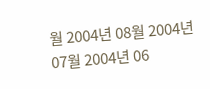월 2004년 08월 2004년 07월 2004년 06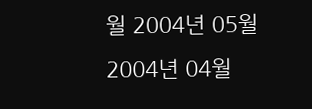월 2004년 05월 2004년 04월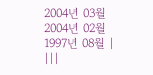2004년 03월 2004년 02월 1997년 08월 | |||